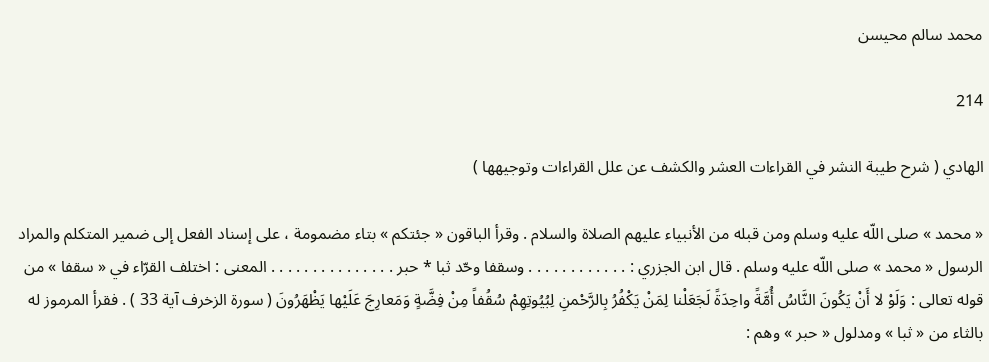محمد سالم محيسن

214

الهادي ( شرح طيبة النشر في القراءات العشر والكشف عن علل القراءات وتوجيهها )

« محمد » صلى اللّه عليه وسلم ومن قبله من الأنبياء عليهم الصلاة والسلام . وقرأ الباقون « جئتكم » بتاء مضمومة ، على إسناد الفعل إلى ضمير المتكلم والمراد الرسول « محمد » صلى اللّه عليه وسلم . قال ابن الجزري : . . . . . . . . . . . . وسقفا وحّد ثبا * حبر . . . . . . . . . . . . . . . المعنى : اختلف القرّاء في « سقفا » من قوله تعالى : وَلَوْ لا أَنْ يَكُونَ النَّاسُ أُمَّةً واحِدَةً لَجَعَلْنا لِمَنْ يَكْفُرُ بِالرَّحْمنِ لِبُيُوتِهِمْ سُقُفاً مِنْ فِضَّةٍ وَمَعارِجَ عَلَيْها يَظْهَرُونَ ( سورة الزخرف آية 33 ) . فقرأ المرموز له بالثاء من « ثبا » ومدلول « حبر » وهم :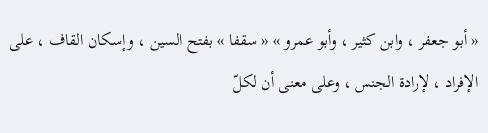« أبو جعفر ، وابن كثير ، وأبو عمرو » « سقفا » بفتح السين ، وإسكان القاف ، على الإفراد ، لإرادة الجنس ، وعلى معنى أن لكلّ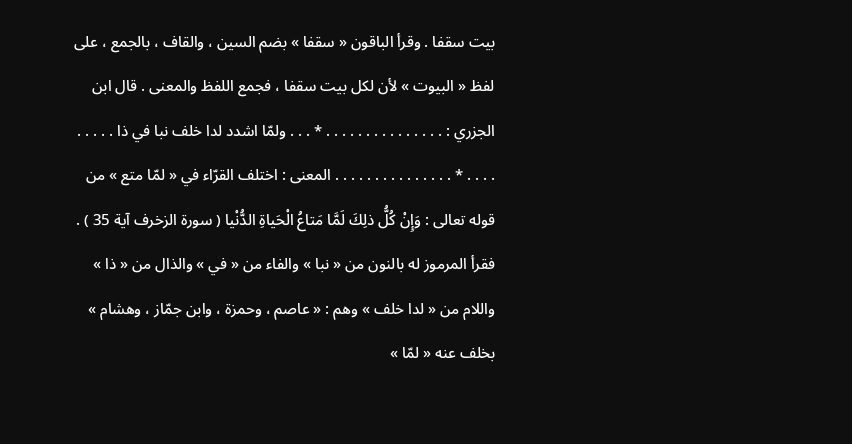بيت سقفا . وقرأ الباقون « سقفا » بضم السين ، والقاف ، بالجمع ، على لفظ « البيوت » لأن لكل بيت سقفا ، فجمع اللفظ والمعنى . قال ابن الجزري : . . . . . . . . . . . . . . . * . . . ولمّا اشدد لدا خلف نبا في ذا . . . . . . . . . * . . . . . . . . . . . . . . . المعنى : اختلف القرّاء في « لمّا متع » من قوله تعالى : وَإِنْ كُلُّ ذلِكَ لَمَّا مَتاعُ الْحَياةِ الدُّنْيا ( سورة الزخرف آية 35 ) . فقرأ المرموز له بالنون من « نبا » والفاء من « في » والذال من « ذا » واللام من « لدا خلف » وهم : « عاصم ، وحمزة ، وابن جمّاز ، وهشام » بخلف عنه « لمّا »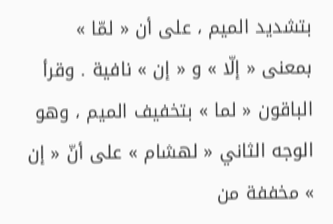بتشديد الميم ، على أن « لمّا » بمعنى « إلّا » و « إن » نافية . وقرأ الباقون « لما » بتخفيف الميم ، وهو الوجه الثاني « لهشام » على أنّ « إن » مخففة من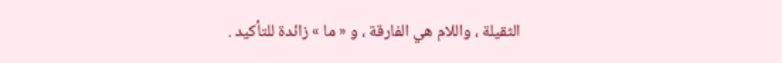الثقيلة ، واللام هي الفارقة ، و « ما » زائدة للتأكيد .